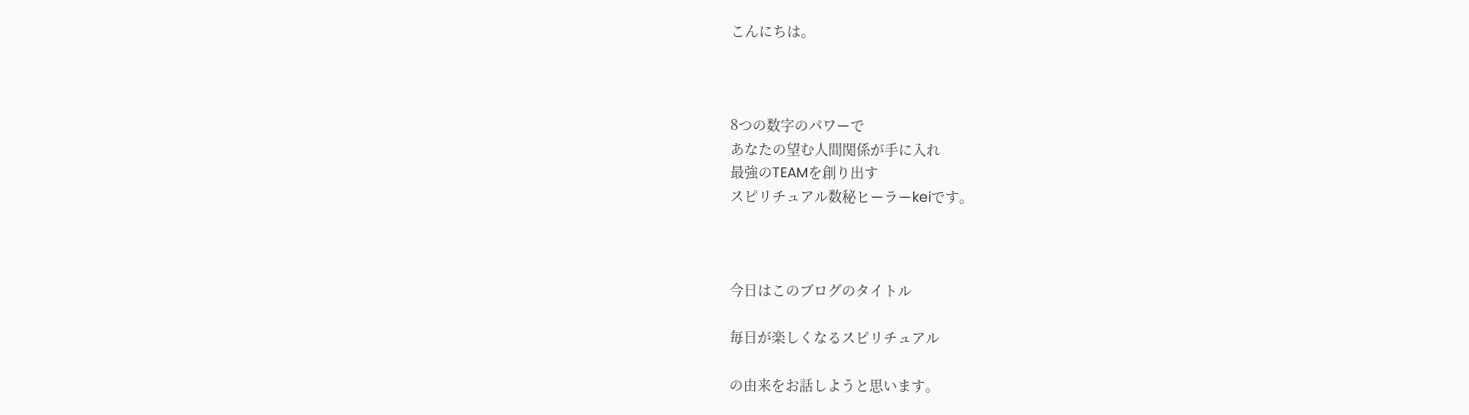こんにちは。



8つの数字のパワーで
あなたの望む人間関係が手に入れ
最強のTEAMを創り出す
スピリチュアル数秘ヒーラーkeiです。



今日はこのブログのタイトル

毎日が楽しくなるスピリチュアル

の由来をお話しようと思います。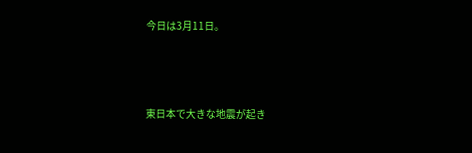今日は3月11日。



東日本で大きな地震が起き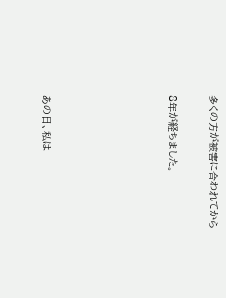多くの方が被害に合われてから

8年が経ちました。





あの日、私は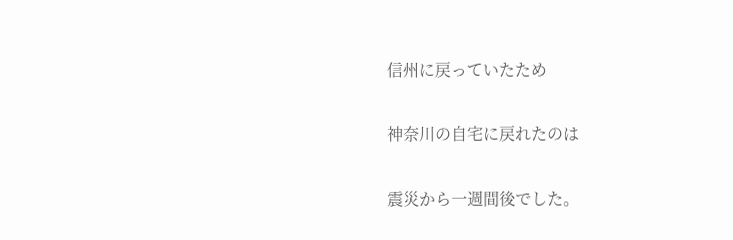信州に戻っていたため

神奈川の自宅に戻れたのは

震災から一週間後でした。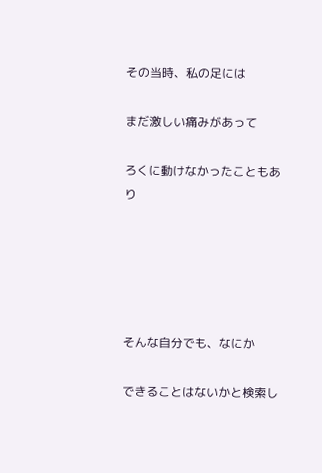その当時、私の足には

まだ激しい痛みがあって

ろくに動けなかったこともあり





そんな自分でも、なにか

できることはないかと検索し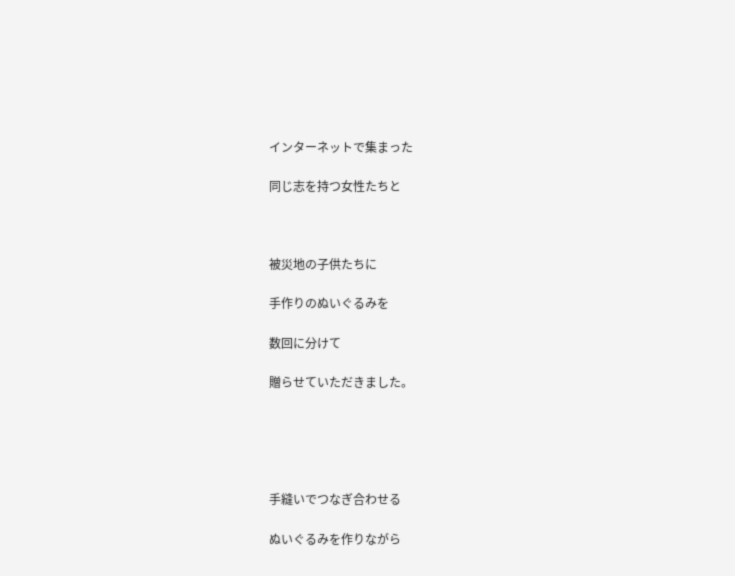インターネットで集まった

同じ志を持つ女性たちと



被災地の子供たちに

手作りのぬいぐるみを

数回に分けて

贈らせていただきました。





手縫いでつなぎ合わせる

ぬいぐるみを作りながら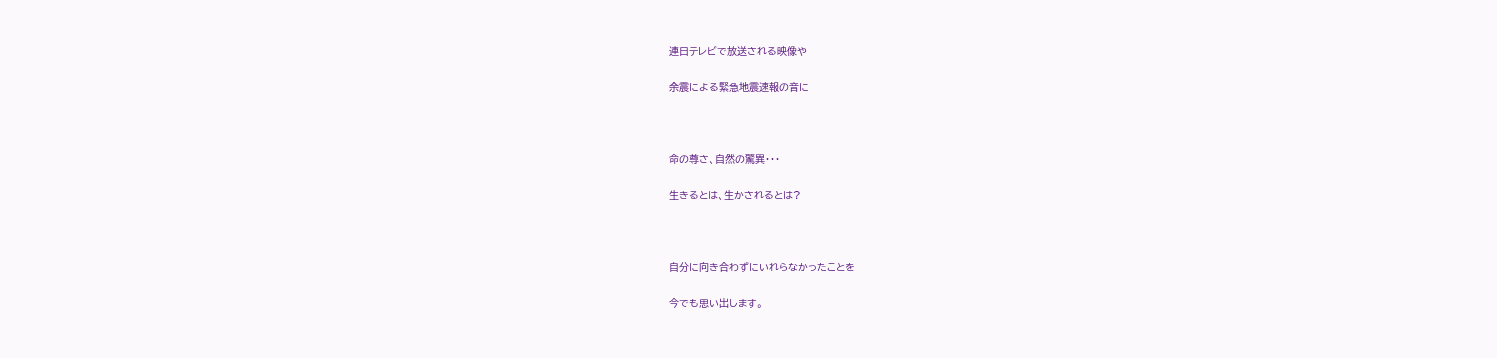連日テレビで放送される映像や

余震による緊急地震速報の音に



命の尊さ、自然の驚異・・・

生きるとは、生かされるとは?



自分に向き合わずにいれらなかったことを

今でも思い出します。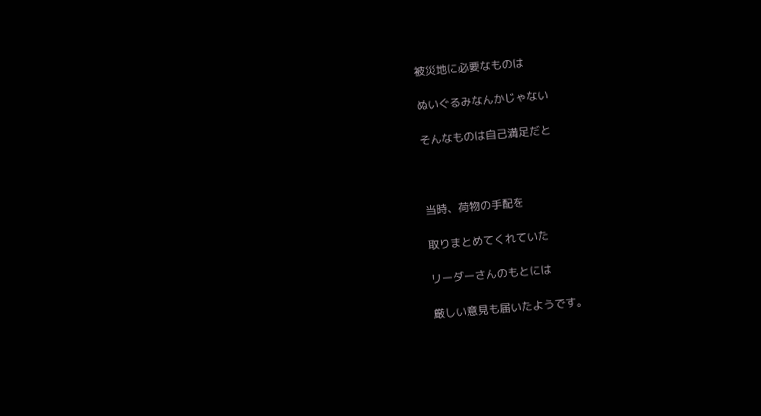被災地に必要なものは

ぬいぐるみなんかじゃない

そんなものは自己満足だと



当時、荷物の手配を

取りまとめてくれていた

リーダーさんのもとには

厳しい意見も届いたようです。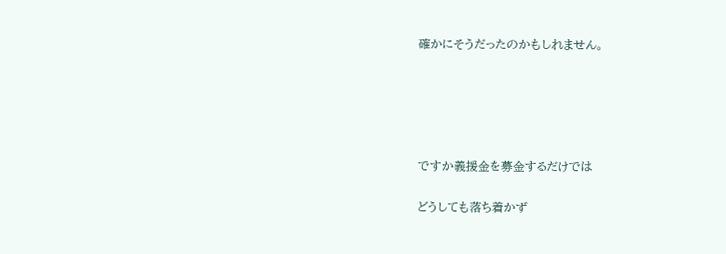確かにそうだったのかもしれません。





ですか義援金を募金するだけでは

どうしても落ち着かず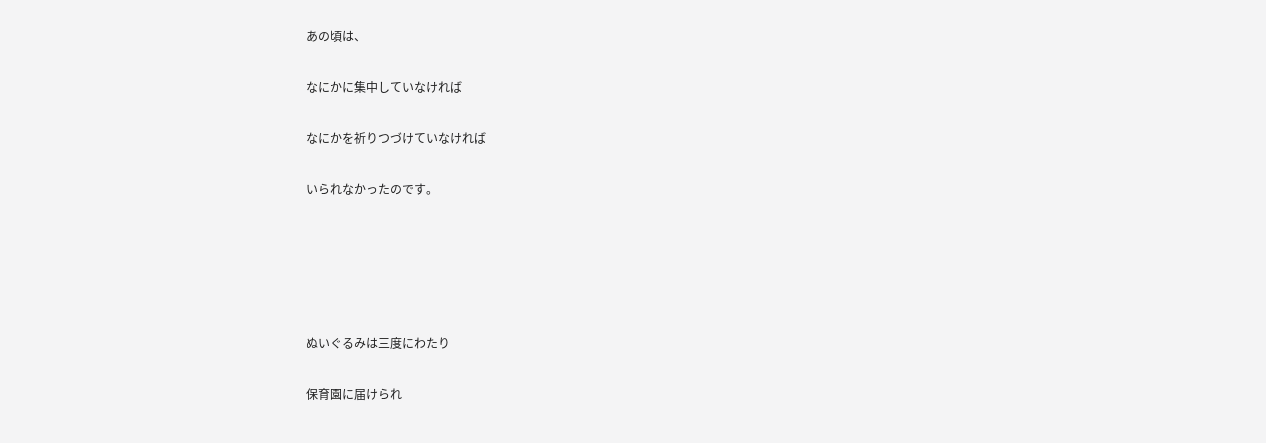あの頃は、

なにかに集中していなければ

なにかを祈りつづけていなければ

いられなかったのです。





ぬいぐるみは三度にわたり

保育園に届けられ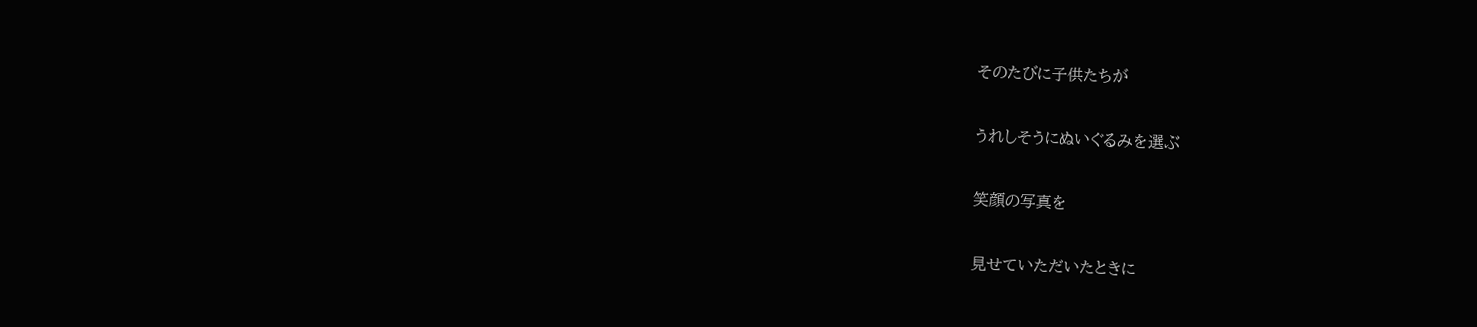そのたびに子供たちが

うれしそうにぬいぐるみを選ぶ

笑顔の写真を

見せていただいたときに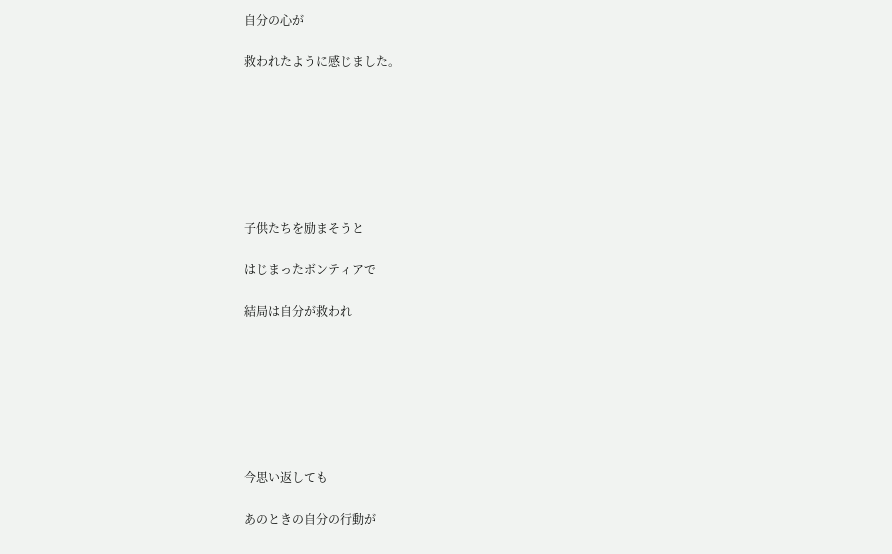自分の心が

救われたように感じました。







子供たちを励まそうと

はじまったボンティアで

結局は自分が救われ







今思い返しても

あのときの自分の行動が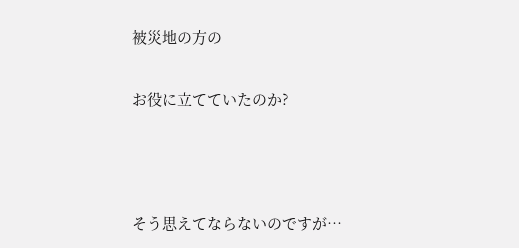被災地の方の

お役に立てていたのか?



そう思えてならないのですが…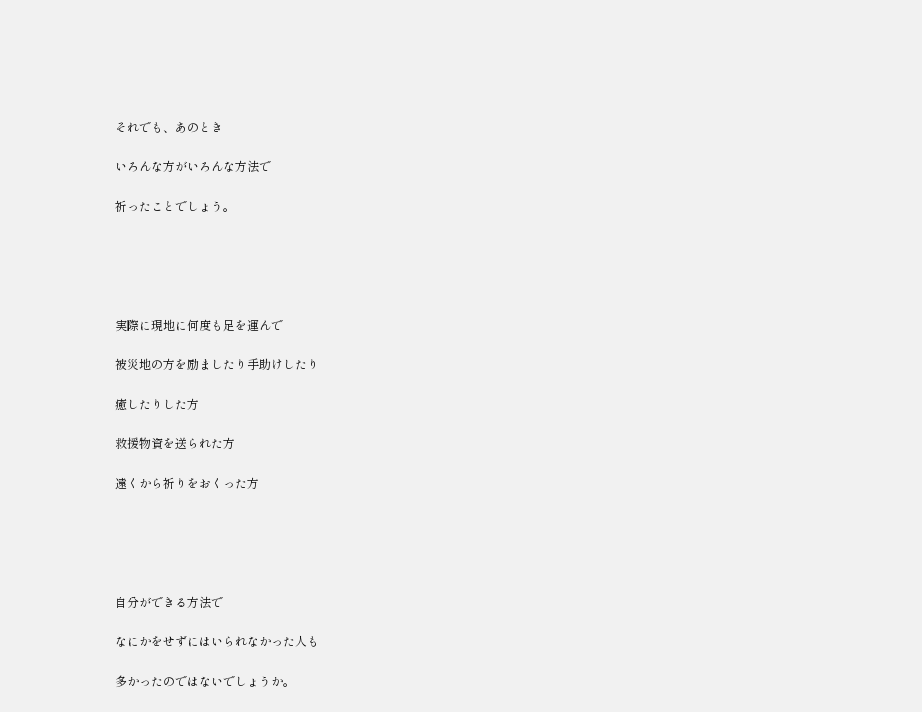それでも、あのとき

いろんな方がいろんな方法で

祈ったことでしょう。





実際に現地に何度も足を運んで

被災地の方を励ましたり手助けしたり

癒したりした方

救援物資を送られた方

遠くから祈りをおくった方





自分ができる方法で

なにかをせずにはいられなかった人も

多かったのではないでしょうか。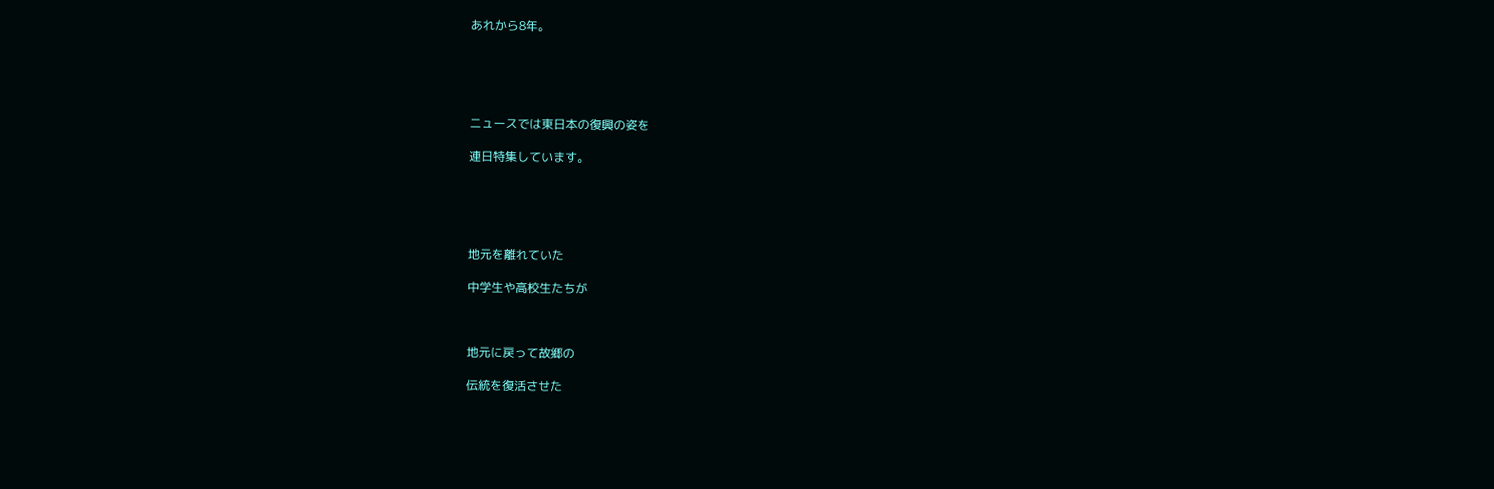あれから8年。





ニュースでは東日本の復興の姿を

連日特集しています。





地元を離れていた

中学生や高校生たちが



地元に戻って故郷の

伝統を復活させた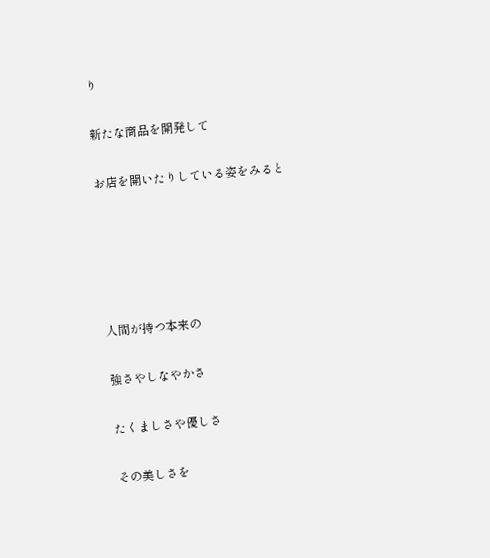り

新たな商品を開発して

お店を開いたりしている姿をみると





人間が持つ本来の

強さやしなやかさ

たくましさや優しさ

その美しさを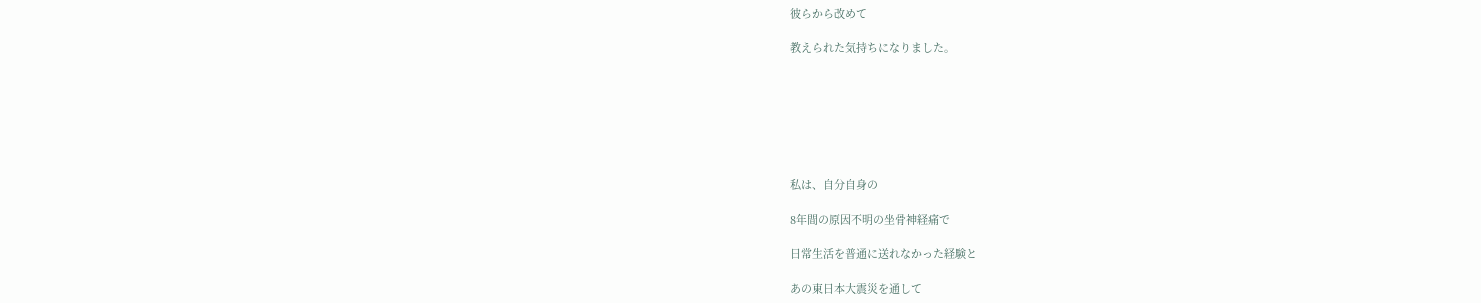彼らから改めて

教えられた気持ちになりました。







私は、自分自身の

8年間の原因不明の坐骨神経痛で

日常生活を普通に送れなかった経験と

あの東日本大震災を通して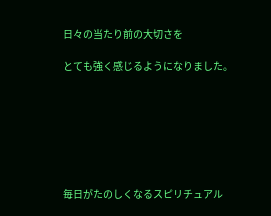日々の当たり前の大切さを

とても強く感じるようになりました。







毎日がたのしくなるスピリチュアル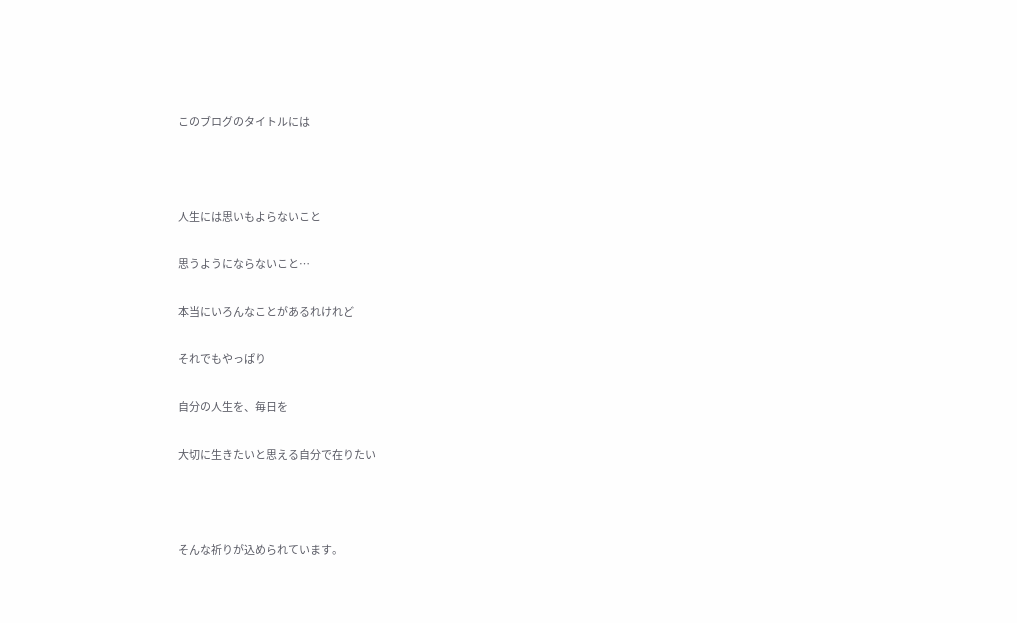このブログのタイトルには



人生には思いもよらないこと

思うようにならないこと…

本当にいろんなことがあるれけれど

それでもやっぱり

自分の人生を、毎日を

大切に生きたいと思える自分で在りたい



そんな祈りが込められています。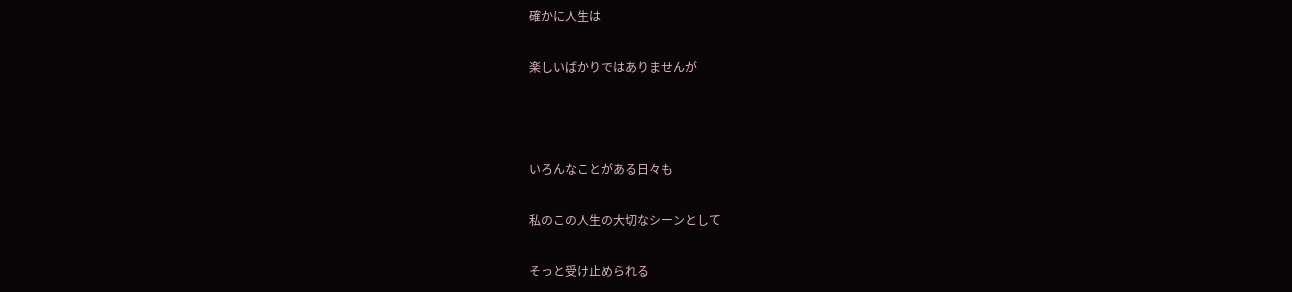確かに人生は

楽しいばかりではありませんが



いろんなことがある日々も

私のこの人生の大切なシーンとして

そっと受け止められる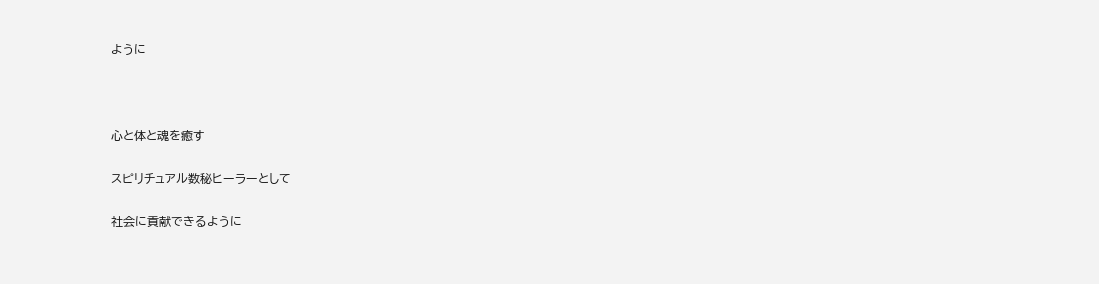ように



心と体と魂を癒す

スピリチュアル数秘ヒーラーとして

社会に貢献できるように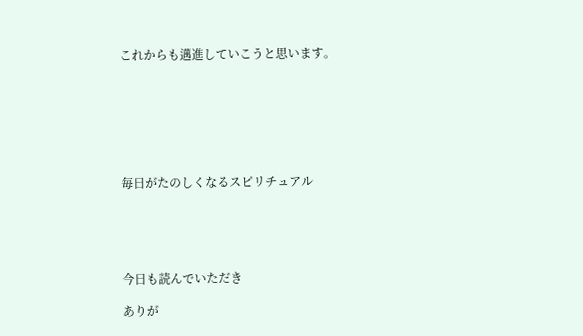これからも邁進していこうと思います。







毎日がたのしくなるスピリチュアル





今日も読んでいただき

ありが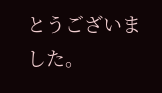とうございました。